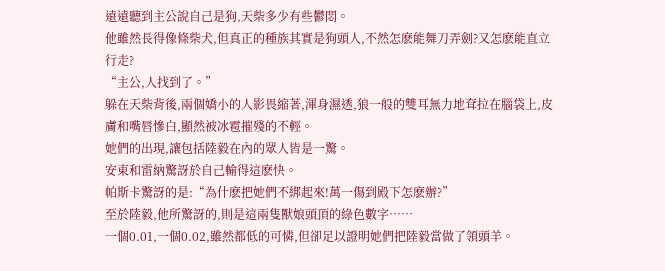遠遠聽到主公說自己是狗,天柴多少有些鬱悶。
他雖然長得像條柴犬,但真正的種族其實是狗頭人,不然怎麽能舞刀弄劍?又怎麽能直立行走?
“主公,人找到了。”
躲在天柴背後,兩個嬌小的人影畏縮著,渾身濕透,狼一般的雙耳無力地耷拉在腦袋上,皮膚和嘴唇慘白,顯然被冰雹摧殘的不輕。
她們的出現,讓包括陸毅在內的眾人皆是一驚。
安東和雷納驚訝於自己輸得這麽快。
帕斯卡驚訝的是:“為什麽把她們不綁起來!萬一傷到殿下怎麽辦?”
至於陸毅,他所驚訝的,則是這兩隻獸娘頭頂的綠色數字……
一個0.01,一個0.02,雖然都低的可憐,但卻足以證明她們把陸毅當做了領頭羊。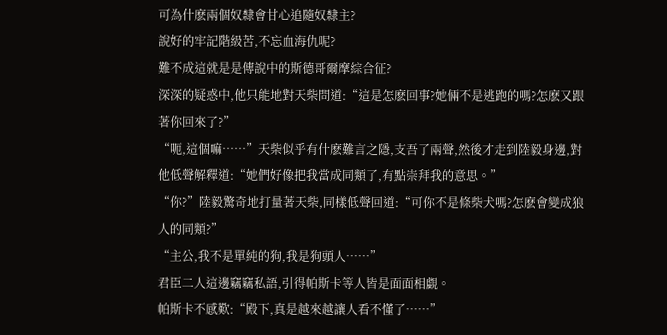可為什麽兩個奴隸會甘心追隨奴隸主?
說好的牢記階級苦,不忘血海仇呢?
難不成這就是是傳說中的斯德哥爾摩綜合征?
深深的疑惑中,他只能地對天柴問道:“這是怎麽回事?她倆不是逃跑的嗎?怎麽又跟著你回來了?”
“呃,這個嘛……”天柴似乎有什麽難言之隱,支吾了兩聲,然後才走到陸毅身邊,對他低聲解釋道:“她們好像把我當成同類了,有點崇拜我的意思。”
“你?”陸毅驚奇地打量著天柴,同樣低聲回道:“可你不是條柴犬嗎?怎麽會變成狼人的同類?”
“主公,我不是單純的狗,我是狗頭人……”
君臣二人這邊竊竊私語,引得帕斯卡等人皆是面面相覷。
帕斯卡不感歎:“殿下,真是越來越讓人看不懂了……”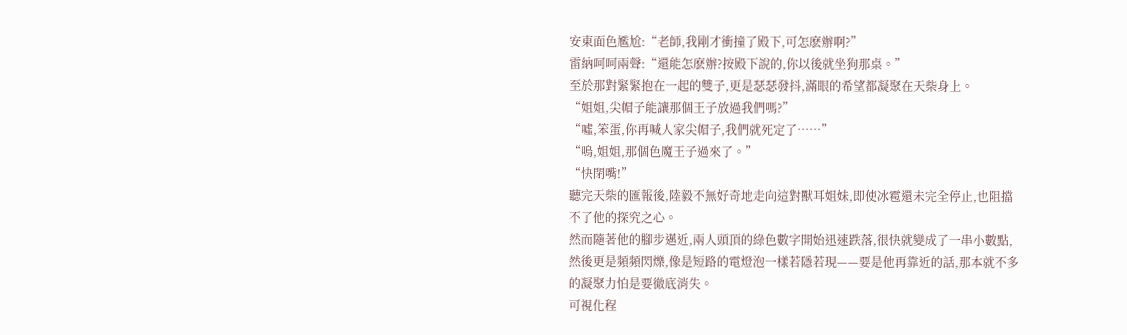安東面色尷尬:“老師,我剛才衝撞了殿下,可怎麽辦啊?”
雷納呵呵兩聲:“還能怎麽辦?按殿下說的,你以後就坐狗那桌。”
至於那對緊緊抱在一起的雙子,更是瑟瑟發抖,滿眼的希望都凝聚在天柴身上。
“姐姐,尖帽子能讓那個王子放過我們嗎?”
“噓,笨蛋,你再喊人家尖帽子,我們就死定了……”
“嗚,姐姐,那個色魔王子過來了。”
“快閉嘴!”
聽完天柴的匯報後,陸毅不無好奇地走向這對獸耳姐妹,即使冰雹還未完全停止,也阻擋不了他的探究之心。
然而隨著他的腳步邁近,兩人頭頂的綠色數字開始迅速跌落,很快就變成了一串小數點,然後更是頻頻閃爍,像是短路的電燈泡一樣若隱若現——要是他再靠近的話,那本就不多的凝聚力怕是要徹底消失。
可視化程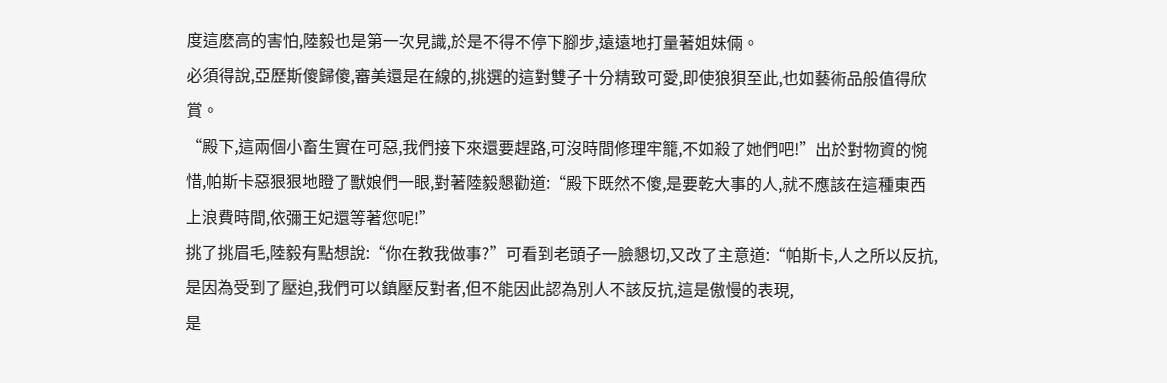度這麽高的害怕,陸毅也是第一次見識,於是不得不停下腳步,遠遠地打量著姐妹倆。
必須得說,亞歷斯傻歸傻,審美還是在線的,挑選的這對雙子十分精致可愛,即使狼狽至此,也如藝術品般值得欣賞。
“殿下,這兩個小畜生實在可惡,我們接下來還要趕路,可沒時間修理牢籠,不如殺了她們吧!”出於對物資的惋惜,帕斯卡惡狠狠地瞪了獸娘們一眼,對著陸毅懇勸道:“殿下既然不傻,是要乾大事的人,就不應該在這種東西上浪費時間,依彌王妃還等著您呢!”
挑了挑眉毛,陸毅有點想說:“你在教我做事?”可看到老頭子一臉懇切,又改了主意道:“帕斯卡,人之所以反抗,是因為受到了壓迫,我們可以鎮壓反對者,但不能因此認為別人不該反抗,這是傲慢的表現,
是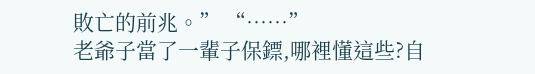敗亡的前兆。” “……”
老爺子當了一輩子保鏢,哪裡懂這些?自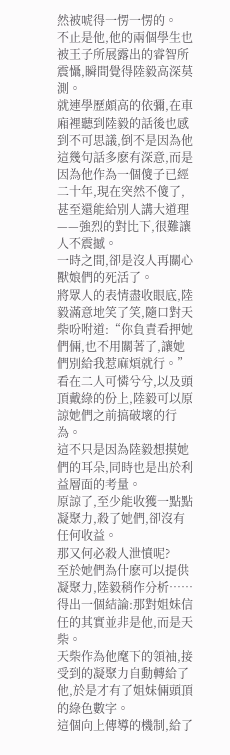然被唬得一愣一愣的。
不止是他,他的兩個學生也被王子所展露出的睿智所震懾,瞬間覺得陸毅高深莫測。
就連學歷頗高的依彌,在車廂裡聽到陸毅的話後也感到不可思議,倒不是因為他這幾句話多麽有深意,而是因為他作為一個傻子已經二十年,現在突然不傻了,甚至還能給別人講大道理——強烈的對比下,很難讓人不震撼。
一時之間,卻是沒人再關心獸娘們的死活了。
將眾人的表情盡收眼底,陸毅滿意地笑了笑,隨口對天柴吩咐道:“你負責看押她們倆,也不用關著了,讓她們別給我惹麻煩就行。”
看在二人可憐兮兮,以及頭頂戴綠的份上,陸毅可以原諒她們之前搞破壞的行為。
這不只是因為陸毅想摸她們的耳朵,同時也是出於利益層面的考量。
原諒了,至少能收獲一點點凝聚力,殺了她們,卻沒有任何收益。
那又何必殺人泄憤呢?
至於她們為什麽可以提供凝聚力,陸毅稍作分析……得出一個結論:那對姐妹信任的其實並非是他,而是天柴。
天柴作為他麾下的領袖,接受到的凝聚力自動轉給了他,於是才有了姐妹倆頭頂的綠色數字。
這個向上傳導的機制,給了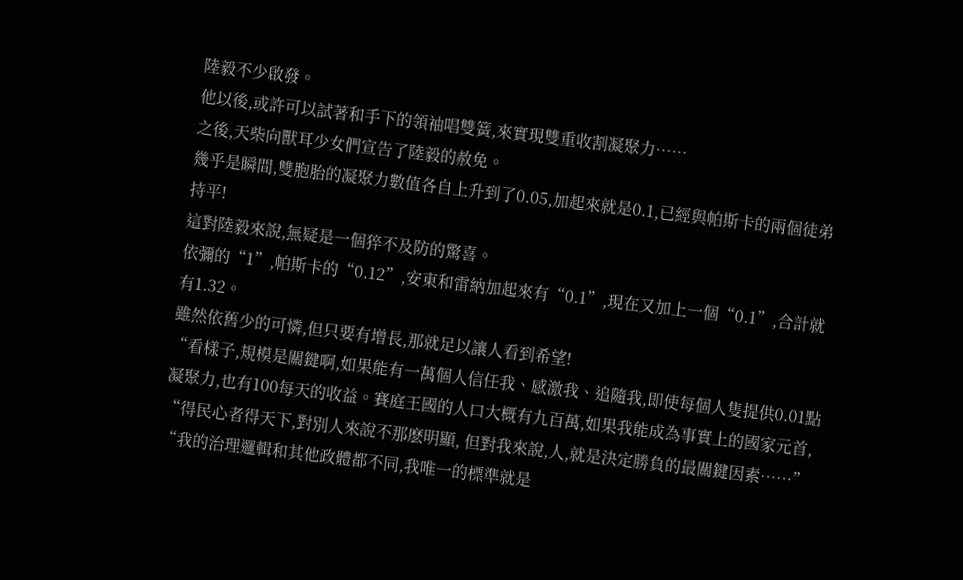陸毅不少啟發。
他以後,或許可以試著和手下的領袖唱雙簧,來實現雙重收割凝聚力……
之後,天柴向獸耳少女們宣告了陸毅的赦免。
幾乎是瞬間,雙胞胎的凝聚力數值各自上升到了0.05,加起來就是0.1,已經與帕斯卡的兩個徒弟持平!
這對陸毅來說,無疑是一個猝不及防的驚喜。
依彌的“1”,帕斯卡的“0.12”,安東和雷納加起來有“0.1”,現在又加上一個“0.1”,合計就有1.32。
雖然依舊少的可憐,但只要有增長,那就足以讓人看到希望!
“看樣子,規模是關鍵啊,如果能有一萬個人信任我、感激我、追隨我,即使每個人隻提供0.01點凝聚力,也有100每天的收益。賽庭王國的人口大概有九百萬,如果我能成為事實上的國家元首,
“得民心者得天下,對別人來說不那麽明顯, 但對我來說,人,就是決定勝負的最關鍵因素……”
“我的治理邏輯和其他政體都不同,我唯一的標準就是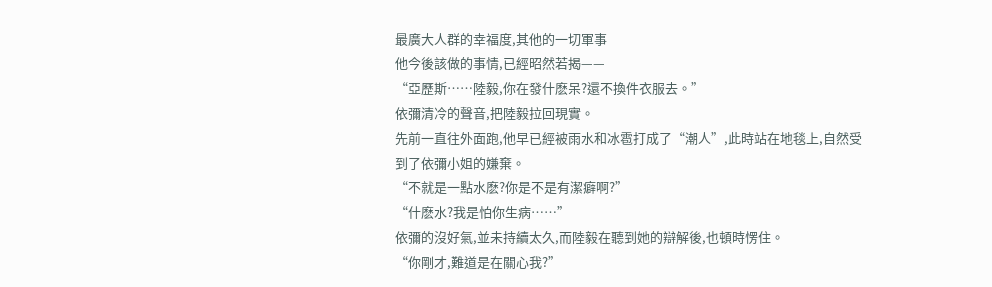最廣大人群的幸福度,其他的一切軍事
他今後該做的事情,已經昭然若揭——
“亞歷斯……陸毅,你在發什麽呆?還不換件衣服去。”
依彌清冷的聲音,把陸毅拉回現實。
先前一直往外面跑,他早已經被雨水和冰雹打成了“潮人”,此時站在地毯上,自然受到了依彌小姐的嫌棄。
“不就是一點水麽?你是不是有潔癖啊?”
“什麽水?我是怕你生病……”
依彌的沒好氣,並未持續太久,而陸毅在聽到她的辯解後,也頓時愣住。
“你剛才,難道是在關心我?”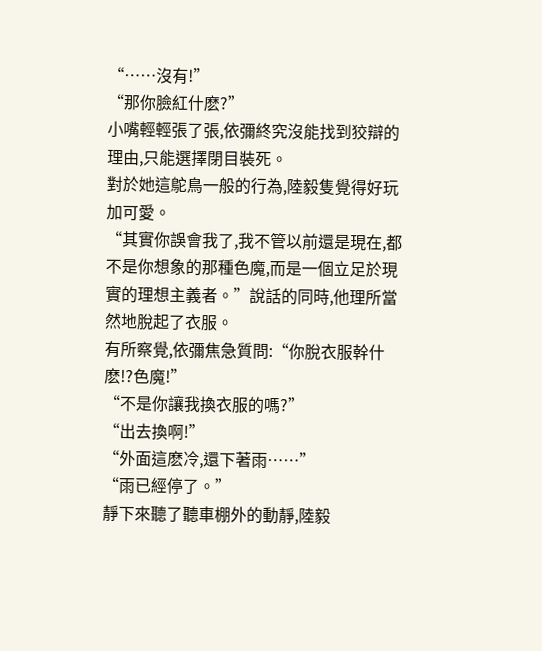“……沒有!”
“那你臉紅什麽?”
小嘴輕輕張了張,依彌終究沒能找到狡辯的理由,只能選擇閉目裝死。
對於她這鴕鳥一般的行為,陸毅隻覺得好玩加可愛。
“其實你誤會我了,我不管以前還是現在,都不是你想象的那種色魔,而是一個立足於現實的理想主義者。”說話的同時,他理所當然地脫起了衣服。
有所察覺,依彌焦急質問:“你脫衣服幹什麽!?色魔!”
“不是你讓我換衣服的嗎?”
“出去換啊!”
“外面這麽冷,還下著雨……”
“雨已經停了。”
靜下來聽了聽車棚外的動靜,陸毅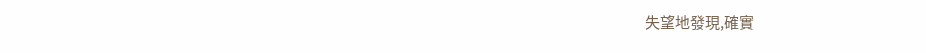失望地發現,確實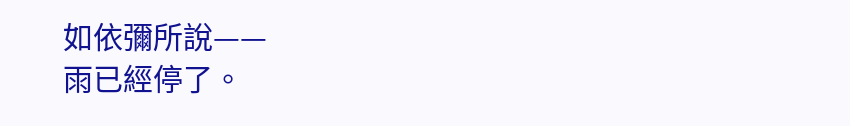如依彌所說——
雨已經停了。